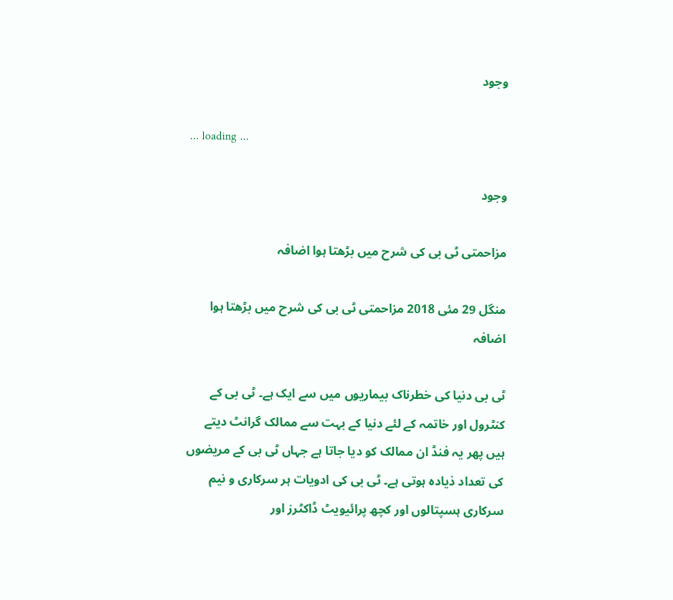وجود

... loading ...

وجود

مزاحمتی ٹی بی کی شرح میں بڑھتا ہوا اضافہ

منگل 29 مئی 2018 مزاحمتی ٹی بی کی شرح میں بڑھتا ہوا اضافہ

ٹی بی دنیا کی خطرناک بیماریوں میں سے ایک ہے۔ ٹی بی کے کنٹرول اور خاتمہ کے لئے دنیا کے بہت سے ممالک گرانٹ دیتے ہیں پھر یہ فنڈ ان ممالک کو دیا جاتا ہے جہاں ٹی بی کے مریضوں کی تعداد ذیادہ ہوتی ہے۔ ٹی بی کی ادویات ہر سرکاری و نیم سرکاری ہسپتالوں اور کچھ پرائیویٹ ڈاکٹرز اور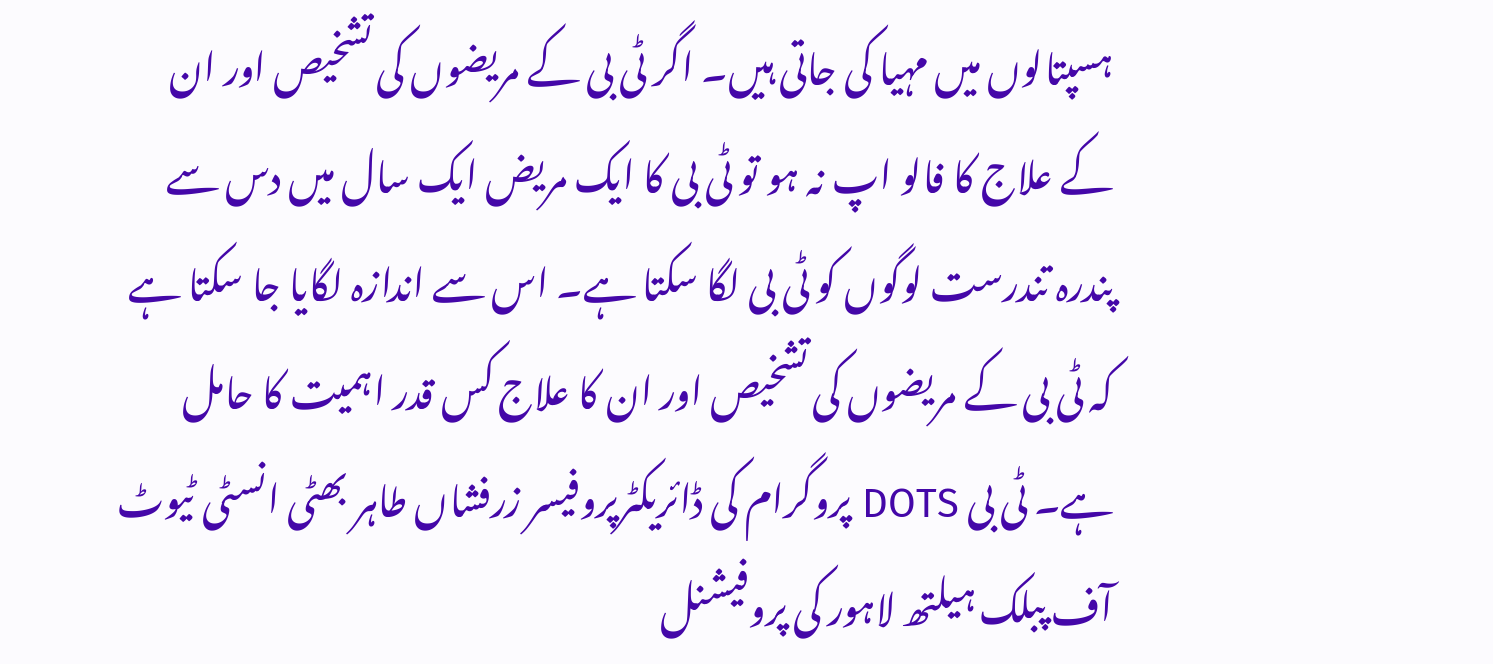ہسپتالوں میں مہیا کی جاتی ہیں۔ اگر ٹی بی کے مریضوں کی تشخیص اور ان کے علاج کا فالو اپ نہ ہو تو ٹی بی کا ایک مریض ایک سال میں دس سے پندرہ تندرست لوگوں کو ٹی بی لگا سکتا ہے۔ اس سے اندازہ لگایا جا سکتا ہے کہ ٹی بی کے مریضوں کی تشخیص اور ان کا علاج کس قدر اہمیت کا حامل ہے۔ ٹی بی DOTS پروگرام کی ڈائریکٹرپروفیسر زرفشاں طاہر بھٹی انسٹی ٹیوٹ آف پبلک ہیلتھ لاہور کی پروفیشنل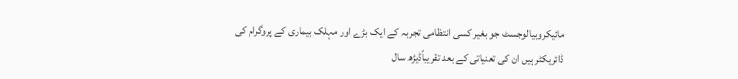مائیکروبیالوجسٹ جو بغیر کسی انتظامی تجربہ کے ایک بڑے اور مہلک بیماری کے پروگرام کی ڈائریکٹر ہیں ان کی تعنیاتی کے بعد تقریباًڈیڑھ سال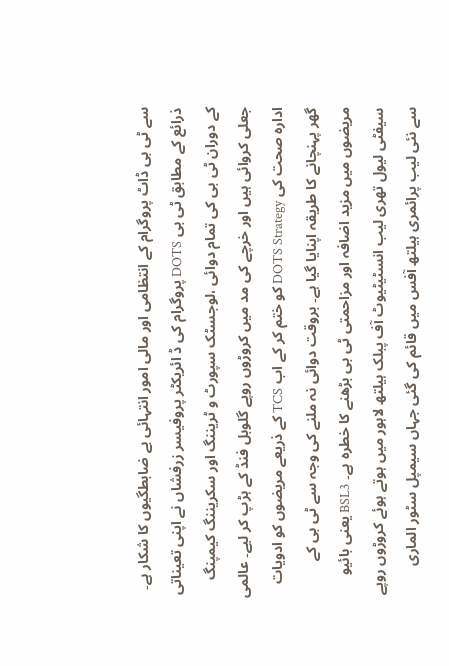سے ٹی بی ڈاٹ پروگرام کے انتظامی اور مالی امور انتہائی بے ضابطگیوں کا شکار ہے۔ ذرائع کے مطابق ٹی بی DOTS پروگرام کی ڈ ائریکٹر پروفیسر زرفشاں نے اپنی تعیناتی کے دوران ٹی بی کی تمام دوائی ،لوجسٹک سپورٹ و ٹریننگ اور سکریننگ کیمپنگ جعلی کروائی ہیں اور خرچے کی مد میں کروڑوں روپے گلوبل فنڈ کے ہڑپ کر لیے۔ عالمی ادارہ صحت کی DOTS Strategy کو ختم کر کے اب TCS کے ذریعے مریضوں کو ادویات گھر پہنچانے کا طریقہ اپنایا گیا ہے۔ بروقت دوائی نہ ملنے کی وجہ سے ٹی بی کے مریضوں میں مزید اضافہ اور مزاحمتی ٹی بی بڑھنے کا خطرہ ہے۔ BSL3 یعنی بائیو سیفٹی لیول تھری لیب انسٹیٹیوٹ آف پبلک ہیلتھ لاہور میں ہوتے ہوئے کروڑوں روپے سے نئی لیب پرائمری ہیلتھ آفس میں قائم کی گئی جہاں سیمپل سٹور الماری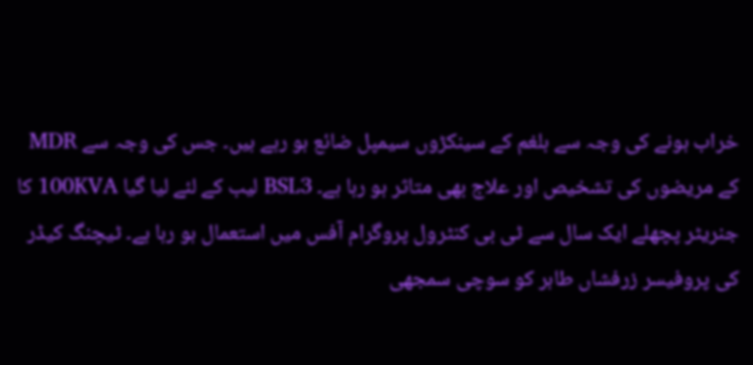خراب ہونے کی وجہ سے بلغم کے سینکڑوں سیمپل ضائع ہو رہے ہیں۔ جس کی وجہ سے MDR کے مریضوں کی تشخیص اور علاج بھی متاثر ہو رہا ہے۔ BSL3 لیب کے لئے لیا گیا 100KVA کا جنریٹر پچھلے ایک سال سے ٹی بی کنٹرول پروگرام آفس میں استعمال ہو رہا ہے۔ ٹیچنگ کیڈر کی پروفیسر زرفشاں طاہر کو سوچی سمجھی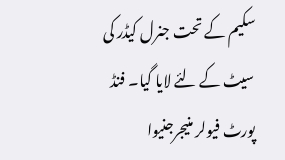سکیم کے تحت جنرل کیڈر کی سیٹ کے لئے لایا گیا۔ فنڈ پورٹ فیولر منیجرجنیوا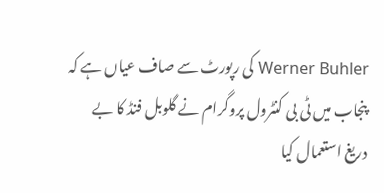Werner Buhler کی رپورٹ سے صاف عیاں ہے کہ پنجاب میں ٹی بی کنٹرول پروگرام نے گلوبل فنڈ کا بے دریغ استعمال کیا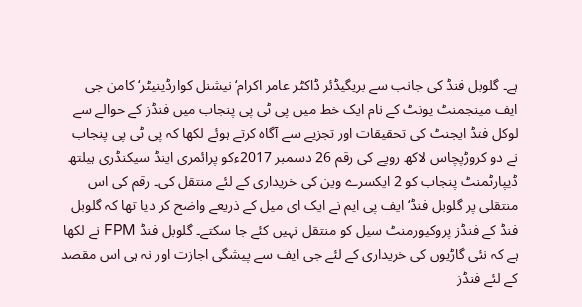ہے۔ گلوبل فنڈ کی جانب سے بریگیڈئر ڈاکٹر عامر اکرام‘ نیشنل کوارڈینیٹر‘ کامن جی ایف مینجمنٹ یونٹ کے نام ایک خط میں پی ٹی پی پنجاب میں فنڈز کے حوالے سے لوکل فنڈ ایجنٹ کی تحقیقات اور تجزیے سے آگاہ کرتے ہوئے لکھا کہ پی ٹی پی پنجاب نے دو کروڑپچاس لاکھ روپے کی رقم 26 دسمبر 2017ءکو پرائمری اینڈ سیکنڈری ہیلتھ ڈیپارٹمنٹ پنجاب کو 2 ایکسرے وین کی خریداری کے لئے منتقل کی۔ رقم کی اس منتقلی پر گلوبل فنڈ‘ ایف پی ایم نے ایک ای میل کے ذریعے واضح کر دیا تھا کہ گلوبل فنڈ کے فنڈز پروکیورمنٹ سیل کو منتقل نہیں کئے جا سکتے۔ گلوبل فنڈ FPM نے لکھا ہے کہ نئی گاڑیوں کی خریداری کے لئے جی ایف سے پیشگی اجازت اور نہ ہی اس مقصد کے لئے فنڈز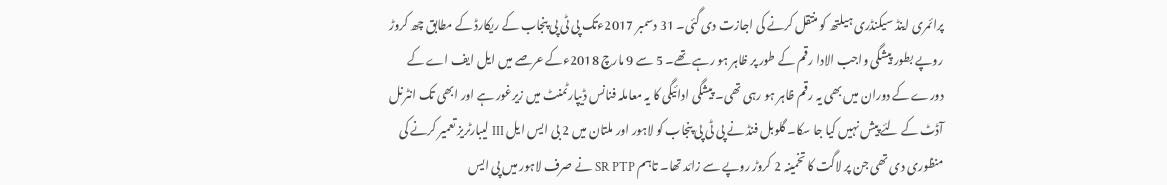پرائمری اینڈ سیکنڈری ہیلتھ کو منتقل کرنے کی اجازت دی گئی۔ 31 دسمبر 2017ءتک پی ٹی پی پنجاب کے ریکارڈ کے مطابق چھ کروڑ روپے بطور پیشگی واجب الادا رقم کے طور پر ظاہر ہو رہے تھے۔ 5 سے 9 مارچ 2018ءکے عرصے میں ایل ایف اے کے دورے کے دوران میں بھی یہ رقم ظاہر ہو رہی تھی۔ پیشگی ادائیگی کا یہ معاملہ فنانس ڈیپارٹمنٹ میں زیرغور ہے اور ابھی تک انٹرنل آڈٹ کے لئے پیش نہیں کیا جا سکا۔ گلوبل فنڈ نے پی ٹی پی پنجاب کو لاہور اور ملتان میں 2 بی ایس ایل III لیبارٹریز تعمیر کرنے کی منظوری دی تھی جن پر لاگت کا تخمینہ 2 کروڑ روپے سے زائد تھا۔ تاہم SR PTP نے صرف لاہور میں پی ایس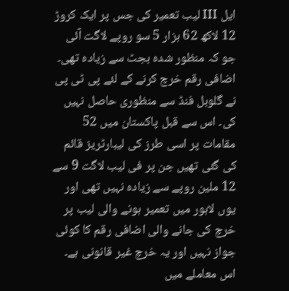ایل III لیب تعمیر کی جس پر ایک کروڑ 12 لاکھ 62 ہزار 5 سو روپے لاگت آئی جو کہ منظور شدہ بجٹ سے زیادہ تھی۔ اضافی رقم خرچ کرنے کے لئے پی ٹی پی نے گلوبل فنڈ سے منظوری حاصل نہیں کی۔ اس سے قبل پاکستان میں 52 مقامات پر اسی طرز کی لیبارٹریز قائم کی گئی تھیں جن پر فی لیب لاگت 9 سے 12 ملین روپے سے زیادہ نہیں تھی اور یوں لاہور میں تعمیر ہونے والی لیب پر خرچ کی جانے والی اضافی رقم کا کوئی جواز نہیں اور یہ خرچ غیر قانونی ہے۔ اس معاملے میں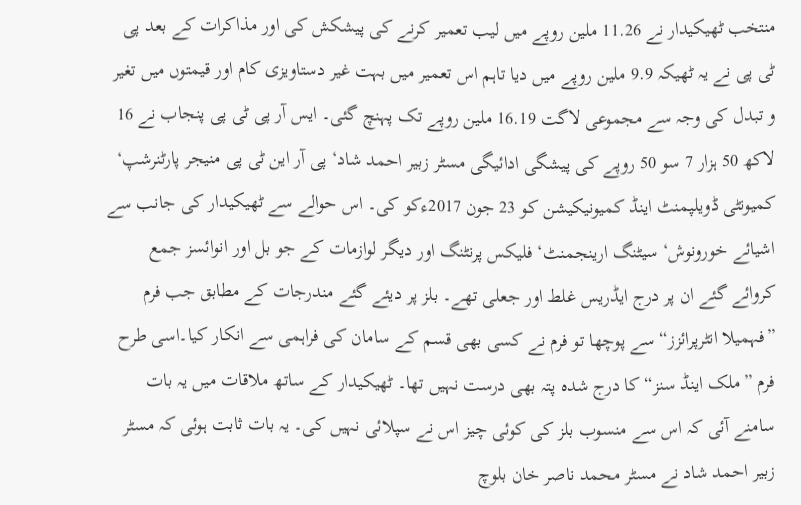منتخب ٹھیکیدار نے 11.26 ملین روپے میں لیب تعمیر کرنے کی پیشکش کی اور مذاکرات کے بعد پی ٹی پی نے یہ ٹھیکہ 9.9 ملین روپے میں دیا تاہم اس تعمیر میں بہت غیر دستاویزی کام اور قیمتوں میں تغیر و تبدل کی وجہ سے مجموعی لاگت 16.19 ملین روپے تک پہنچ گئی۔ ایس آر پی ٹی پی پنجاب نے 16 لاکھ 50 ہزار 7 سو 50 روپے کی پیشگی ادائیگی مسٹر زبیر احمد شاد‘ پی آر این ٹی پی منیجر پارٹنرشپ‘ کمیونٹی ڈویلپمنٹ اینڈ کمیونیکیشن کو 23 جون 2017ءکو کی۔ اس حوالے سے ٹھیکیدار کی جانب سے اشیائے خورونوش‘ سیٹنگ ارینجمنٹ‘ فلیکس پرنٹنگ اور دیگر لوازمات کے جو بل اور انوائسز جمع کروائے گئے ان پر درج ایڈریس غلط اور جعلی تھے۔ بلز پر دیئے گئے مندرجات کے مطابق جب فرم ”فہمیلا انٹرپرائزز“ سے پوچھا تو فرم نے کسی بھی قسم کے سامان کی فراہمی سے انکار کیا۔اسی طرح فرم ”ملک اینڈ سنز“ کا درج شدہ پتہ بھی درست نہیں تھا۔ ٹھیکیدار کے ساتھ ملاقات میں یہ بات سامنے آئی کہ اس سے منسوب بلز کی کوئی چیز اس نے سپلائی نہیں کی۔ یہ بات ثابت ہوئی کہ مسٹر زبیر احمد شاد نے مسٹر محمد ناصر خان بلوچ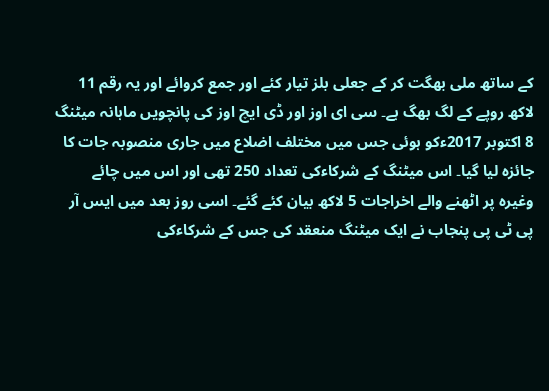کے ساتھ ملی بھگت کر کے جعلی بلز تیار کئے اور جمع کروائے اور یہ رقم 11 لاکھ روپے کے لگ بھگ ہے۔ سی ای اوز اور ڈی ایچ اوز کی پانچویں ماہانہ میٹنگ 8 اکتوبر 2017ءکو ہوئی جس میں مختلف اضلاع میں جاری منصوبہ جات کا جائزہ لیا گیا۔ اس میٹنگ کے شرکاءکی تعداد 250 تھی اور اس میں چائے وغیرہ پر اٹھنے والے اخراجات 5 لاکھ بیان کئے گئے۔ اسی روز بعد میں ایس آر پی ٹی پی پنجاب نے ایک میٹنگ منعقد کی جس کے شرکاءکی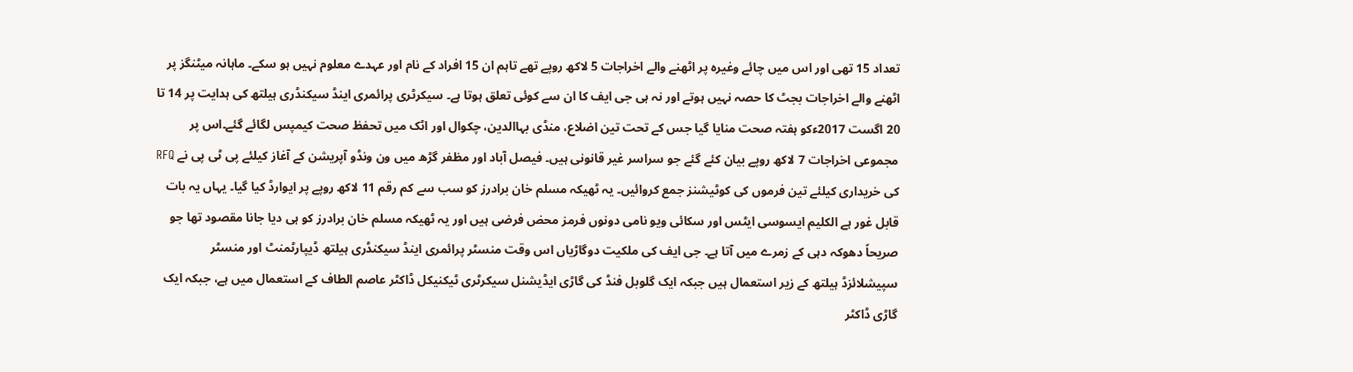تعداد 15 تھی اور اس میں چائے وغیرہ پر اٹھنے والے اخراجات 5 لاکھ روپے تھے تاہم ان 15 افراد کے نام اور عہدے معلوم نہیں ہو سکے۔ ماہانہ میٹنگز پر اٹھنے والے اخراجات بجٹ کا حصہ نہیں ہوتے اور نہ ہی جی ایف کا ان سے کوئی تعلق ہوتا ہے۔ سیکرٹری پرائمری اینڈ سیکنڈری ہیلتھ کی ہدایت پر 14 تا 20 اگست 2017ءکو ہفتہ صحت منایا گیا جس کے تحت تین اضلاع، منڈی بہاالدین، چکوال اور اٹک میں تحفظ صحت کیمپس لگائے گئے۔اس پر مجموعی اخراجات 7 لاکھ روپے بیان کئے گئے جو سراسر غیر قانونی ہیں۔ فیصل آباد اور مظفر گڑھ میں ون ونڈو آپریشن کے آغاز کیلئے پی ٹی پی نے RFQ کی خریداری کیلئے تین فرموں کی کوٹیشنز جمع کروائیں۔ یہ ٹھیکہ مسلم خان برادرز کو سب سے کم رقم 11 لاکھ روپے پر ایوارڈ کیا گیا۔ یہاں یہ بات قابل غور ہے الکلیم ایسوسی ایٹس اور سکائی ویو نامی دونوں فرمز محض فرضی ہیں اور یہ ٹھیکہ مسلم خان برادرز کو ہی دیا جانا مقصود تھا جو صریحاً دھوکہ دہی کے زمرے میں آتا ہے۔ جی ایف کی ملکیت دوگاڑیاں اس وقت منسٹر پرائمری اینڈ سیکنڈری ہیلتھ ڈیپارٹمنٹ اور منسٹر سپیشلائزڈ ہیلتھ کے زیر استعمال ہیں جبکہ ایک گلوبل فنڈ کی گاڑی ایڈیشنل سیکرٹری ٹیکنیکل ڈاکٹر عاصم الطاف کے استعمال میں ہے، جبکہ ایک گاڑی ڈاکٹر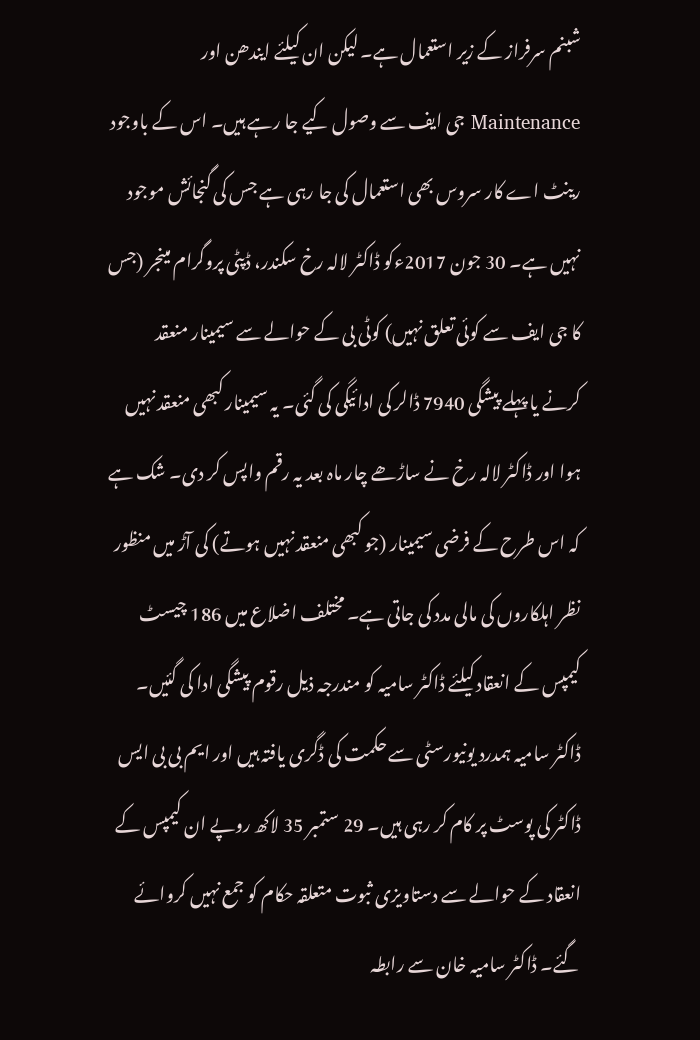شبنم سرفراز کے زیر استعمال ہے۔ لیکن ان کیلئے ایندھن اور Maintenance جی ایف سے وصول کیے جا رہے ہیں۔ اس کے باوجود رینٹ اے کار سروس بھی استعمال کی جا رہی ہے جس کی گنجائش موجود نہیں ہے۔ 30 جون 2017ءکو ڈاکٹر لالہ رخ سکندر، ڈپٹی پروگرام مینجر (جس کا جی ایف سے کوئی تعلق نہیں) کوٹی بی کے حوالے سے سیمینار منعقد کرنے یا پہلے پیشگی 7940 ڈالر کی ادائیگی کی گئی۔ یہ سیمینار کبھی منعقد نہیں ہوا اور ڈاکٹر لالہ رخ نے ساڑھے چار ماہ بعد یہ رقم واپس کر دی۔ شک ہے کہ اس طرح کے فرضی سیمینار (جو کبھی منعقد نہیں ہوتے) کی آڑ میں منظور نظر اہلکاروں کی مالی مدد کی جاتی ہے۔ مختلف اضلاع میں 186 چیسٹ کیمپس کے انعقاد کیلئے ڈاکٹر سامیہ کو مندرجہ ذیل رقوم پیشگی ادا کی گئیں۔ ڈاکٹر سامیہ ہمدرد یونیورسٹی سے حکمت کی ڈگری یافتہ ہیں اور ایم بی بی ایس ڈاکٹر کی پوسٹ پر کام کر رہی ہیں۔ 29 ستمبر 35 لاکھ روپے ان کیمپس کے انعقاد کے حوالے سے دستاویزی ثبوت متعلقہ حکام کو جمع نہیں کروائے گئے۔ ڈاکٹر سامیہ خان سے رابطہ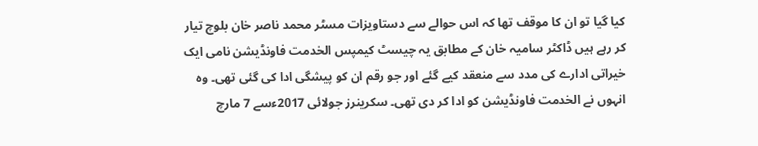کیا گیا تو ان کا موقف تھا کہ اس حوالے سے دستاویزات مسٹر محمد ناصر خان بلوچ تیار کر رہے ہیں ڈاکٹر سامیہ خان کے مطابق یہ چیسٹ کیمپس الخدمت فاونڈیشن نامی ایک خیراتی ادارے کی مدد سے منعقد کیے گئے اور جو رقم ان کو پیشگی ادا کی گئی تھی۔ وہ انہوں نے الخدمت فاونڈیشن کو ادا کر دی تھی۔ سکرینرز جولائی 2017ءسے 7 مارچ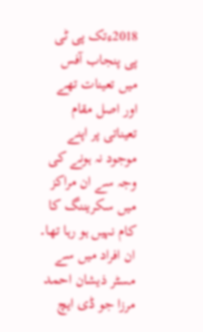2018ءتک پی ٹی پی پنجاب آفس میں تعینات تھے اور اصل مقام تعیناتی پر اپنے موجود نہ ہونے کی وجہ سے ان مراکز میں سکریننگ کا کام نہیں ہو رہا تھا۔ ان افراد میں سے مسٹر ذیشان احمد مرزا جو ڈی ایچ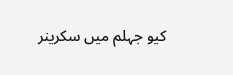کیو جہلم میں سکرینر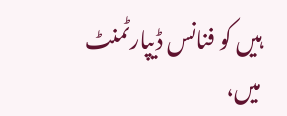ہیں کو فنانس ڈیپارٹمنٹ میں،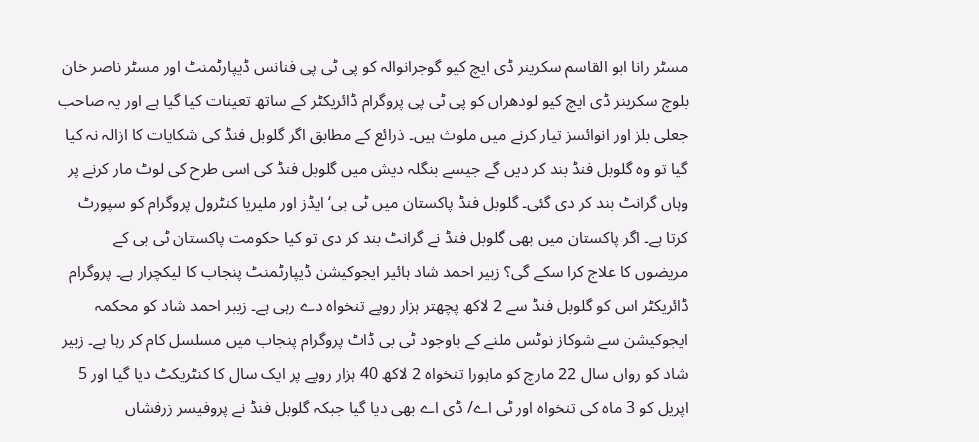مسٹر رانا ابو القاسم سکرینر ڈی ایچ کیو گوجرانوالہ کو پی ٹی پی فنانس ڈیپارٹمنٹ اور مسٹر ناصر خان بلوچ سکرینر ڈی ایچ کیو لودھراں کو پی ٹی پی پروگرام ڈائریکٹر کے ساتھ تعینات کیا گیا ہے اور یہ صاحب جعلی بلز اور انوائسز تیار کرنے میں ملوث ہیں۔ ذرائع کے مطابق اگر گلوبل فنڈ کی شکایات کا ازالہ نہ کیا گیا تو وہ گلوبل فنڈ بند کر دیں گے جیسے بنگلہ دیش میں گلوبل فنڈ کی اسی طرح کی لوٹ مار کرنے پر وہاں گرانٹ بند کر دی گئی۔ گلوبل فنڈ پاکستان میں ٹی بی‘ ایڈز اور ملیریا کنٹرول پروگرام کو سپورٹ کرتا ہے۔ اگر پاکستان میں بھی گلوبل فنڈ نے گرانٹ بند کر دی تو کیا حکومت پاکستان ٹی بی کے مریضوں کا علاج کرا سکے گی؟ زبیر احمد شاد ہائیر ایجوکیشن ڈیپارٹمنٹ پنجاب کا لیکچرار ہے۔ پروگرام ڈائریکٹر اس کو گلوبل فنڈ سے 2 لاکھ پچھتر ہزار روپے تنخواہ دے رہی ہے۔ زیبر احمد شاد کو محکمہ ایجوکیشن سے شوکاز نوٹس ملنے کے باوجود ٹی بی ڈاٹ پروگرام پنجاب میں مسلسل کام کر رہا ہے۔ زبیر شاد کو رواں سال 22 مارچ کو ماہورا تنخواہ 2 لاکھ 40 ہزار روپے پر ایک سال کا کنٹریکٹ دیا گیا اور 5 اپریل کو 3 ماہ کی تنخواہ اور ٹی اے/ ڈی اے بھی دیا گیا جبکہ گلوبل فنڈ نے پروفیسر زرفشاں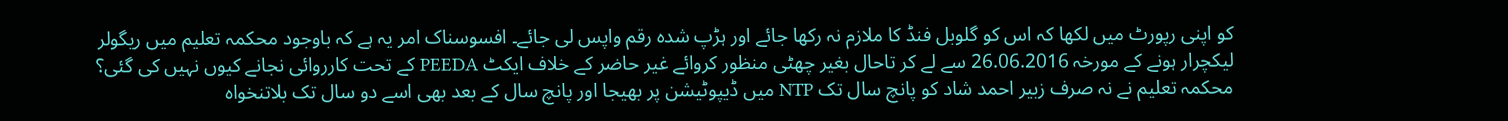کو اپنی رپورٹ میں لکھا کہ اس کو گلوبل فنڈ کا ملازم نہ رکھا جائے اور ہڑپ شدہ رقم واپس لی جائے۔ افسوسناک امر یہ ہے کہ باوجود محکمہ تعلیم میں ریگولر لیکچرار ہونے کے مورخہ 26.06.2016 سے لے کر تاحال بغیر چھٹی منظور کروائے غیر حاضر کے خلاف ایکٹ PEEDA کے تحت کارروائی نجانے کیوں نہیں کی گئی؟ محکمہ تعلیم نے نہ صرف زبیر احمد شاد کو پانچ سال تک NTP میں ڈیپوٹیشن پر بھیجا اور پانچ سال کے بعد بھی اسے دو سال تک بلاتنخواہ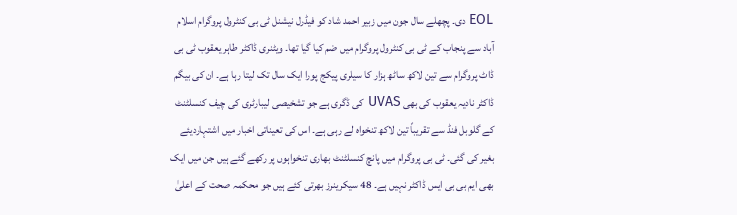EOL دی۔ پچھلے سال جون میں زبیر احمد شاد کو فیڈرل نیشنل ٹی بی کنٹرول پروگرام اسلام آباد سے پنجاب کے ٹی بی کنٹرول پروگرام میں ضم کیا گیا تھا۔ ویٹنری ڈاکٹر طاہر یعقوب ٹی بی ڈاٹ پروگرام سے تین لاکھ ساٹھ ہزار کا سیلری پیکج پورا ایک سال تک لیتا رہا ہے۔ ان کی بیگم ڈاکٹر نادیہ یعقوب کی بھی UVAS کی ڈگری ہے جو تشخیصی لیبارٹری کی چیف کنسلٹنٹ کے گلوبل فنڈ سے تقریباً تین لاکھ تنخواہ لے رہی ہے۔ اس کی تعیناتی اخبار میں اشتہاردیئے بغیر کی گئی۔ ٹی بی پروگرام میں پانچ کنسلٹنٹ بھاری تنخواہوں پر رکھے گئے ہیں جن میں ایک بھی ایم بی بی ایس ڈاکٹر نہیں ہے۔ 48 سیکرینرز بھرتی کئے ہیں جو محکمہ صحت کے اعلیٰ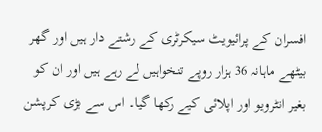افسران کے پرائیویٹ سیکرٹری کے رشتے دار ہیں اور گھر بیٹھے ماہانہ 36 ہزار روپے تنخواہیں لے رہے ہیں اور ان کو بغیر انٹرویو اور اپلائی کیے رکھا گیا۔ اس سے بڑی کرپشن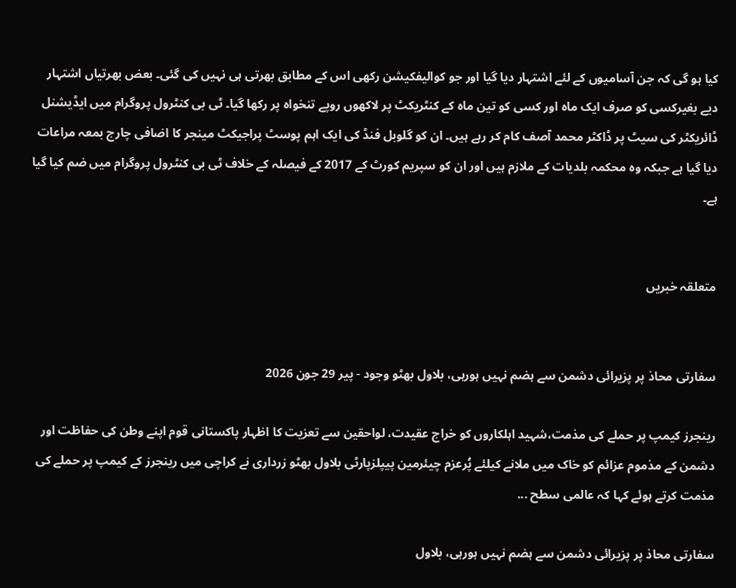کیا ہو گی کہ جن آسامیوں کے لئے اشتہار دیا گیا اور جو کوالیفکیشن رکھی اس کے مطابق بھرتی ہی نہیں کی گئی۔ بعض بھرتیاں اشتہار دیے بغیرکسی کو صرف ایک ماہ اور کسی کو تین ماہ کے کنٹریکٹ پر لاکھوں روپے تنخواہ پر رکھا گیا۔ ٹی بی کنٹرول پروگرام میں ایڈیشنل ڈائریکٹر کی سیٹ پر ڈاکٹر محمد آصف کام کر رہے ہیں۔ ان کو گلوبل فنڈ کی ایک اہم پوسٹ پراجیکٹ مینجر کا اضافی چارج بمعہ مراعات دیا گیا ہے جبکہ وہ محکمہ بلدیات کے ملازم ہیں اور ان کو سپریم کورٹ کے 2017 کے فیصلہ کے خلاف ٹی بی کنٹرول پروگرام میں ضم کیا گیا ہے۔


متعلقہ خبریں


سفارتی محاذ پر پزیرائی دشمن سے ہضم نہیں ہورہی، بلاول بھٹو وجود - پیر 29 جون 2026

رینجرز کیمپ پر حملے کی مذمت،شہید اہلکاروں کو خراج عقیدت، لواحقین سے تعزیت کا اظہار پاکستانی قوم اپنے وطن کی حفاظت اور دشمن کے مذموم عزائم کو خاک میں ملانے کیلئے پُرعزم چیئرمین پیپلزپارٹی بلاول بھٹو زرداری نے کراچی میں رینجرز کے کیمپ پر حملے کی مذمت کرتے ہوئے کہا کہ عالمی سطح ...

سفارتی محاذ پر پزیرائی دشمن سے ہضم نہیں ہورہی، بلاول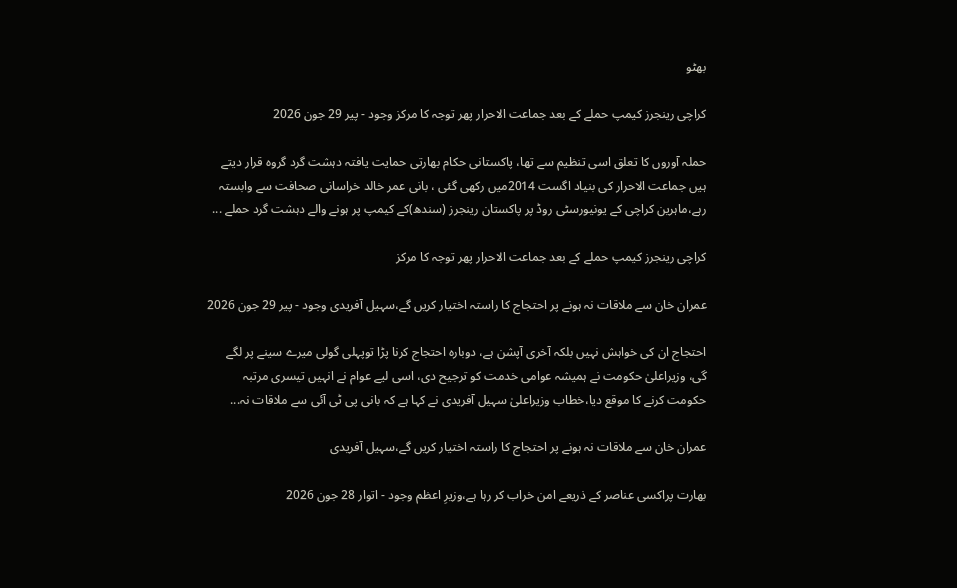بھٹو

کراچی رینجرز کیمپ حملے کے بعد جماعت الاحرار پھر توجہ کا مرکز وجود - پیر 29 جون 2026

حملہ آوروں کا تعلق اسی تنظیم سے تھا، پاکستانی حکام بھارتی حمایت یافتہ دہشت گرد گروہ قرار دیتے ہیں جماعت الاحرار کی بنیاد اگست 2014میں رکھی گئی ، بانی عمر خالد خراسانی صحافت سے وابستہ رہے،ماہرین کراچی کے یونیورسٹی روڈ پر پاکستان رینجرز (سندھ)کے کیمپ پر ہونے والے دہشت گرد حملے ...

کراچی رینجرز کیمپ حملے کے بعد جماعت الاحرار پھر توجہ کا مرکز

عمران خان سے ملاقات نہ ہونے پر احتجاج کا راستہ اختیار کریں گے،سہیل آفریدی وجود - پیر 29 جون 2026

احتجاج ان کی خواہش نہیں بلکہ آخری آپشن ہے، دوبارہ احتجاج کرنا پڑا توپہلی گولی میرے سینے پر لگے گی، وزیراعلیٰ حکومت نے ہمیشہ عوامی خدمت کو ترجیح دی، اسی لیے عوام نے انہیں تیسری مرتبہ حکومت کرنے کا موقع دیا،خطاب وزیراعلیٰ سہیل آفریدی نے کہا ہے کہ بانی پی ٹی آئی سے ملاقات نہ...

عمران خان سے ملاقات نہ ہونے پر احتجاج کا راستہ اختیار کریں گے،سہیل آفریدی

بھارت پراکسی عناصر کے ذریعے امن خراب کر رہا ہے،وزیرِ اعظم وجود - اتوار 28 جون 2026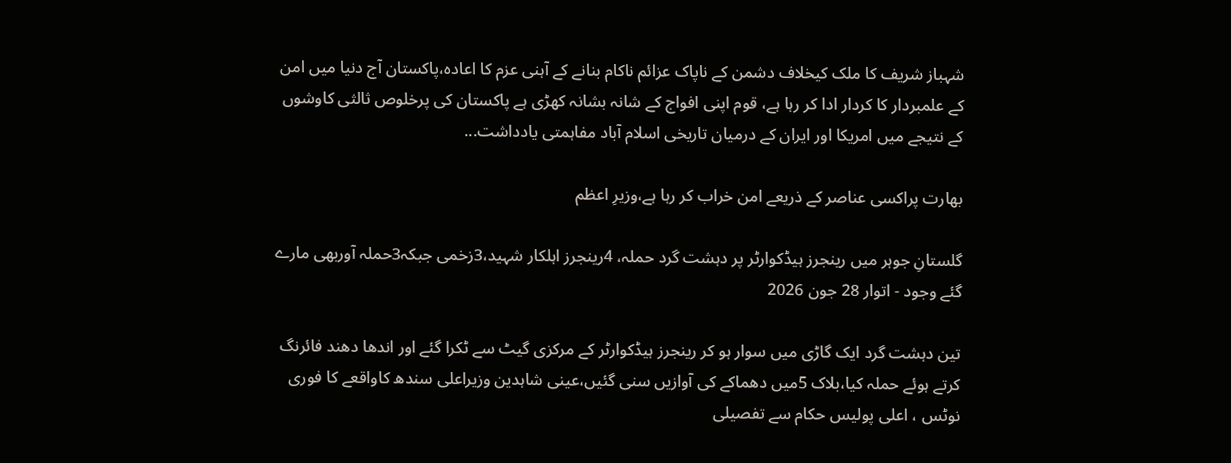شہباز شریف کا ملک کیخلاف دشمن کے ناپاک عزائم ناکام بنانے کے آہنی عزم کا اعادہ،پاکستان آج دنیا میں امن کے علمبردار کا کردار ادا کر رہا ہے، قوم اپنی افواج کے شانہ بشانہ کھڑی ہے پاکستان کی پرخلوص ثالثی کاوشوں کے نتیجے میں امریکا اور ایران کے درمیان تاریخی اسلام آباد مفاہمتی یادداشت...

بھارت پراکسی عناصر کے ذریعے امن خراب کر رہا ہے،وزیرِ اعظم

گلستانِ جوہر میں رینجرز ہیڈکوارٹر پر دہشت گرد حملہ، 4رینجرز اہلکار شہید،3زخمی جبکہ3حملہ آوربھی مارے گئے وجود - اتوار 28 جون 2026

تین دہشت گرد ایک گاڑی میں سوار ہو کر رینجرز ہیڈکوارٹر کے مرکزی گیٹ سے ٹکرا گئے اور اندھا دھند فائرنگ کرتے ہوئے حملہ کیا،بلاک 5میں دھماکے کی آوازیں سنی گئیں،عینی شاہدین وزیراعلی سندھ کاواقعے کا فوری نوٹس ، اعلی پولیس حکام سے تفصیلی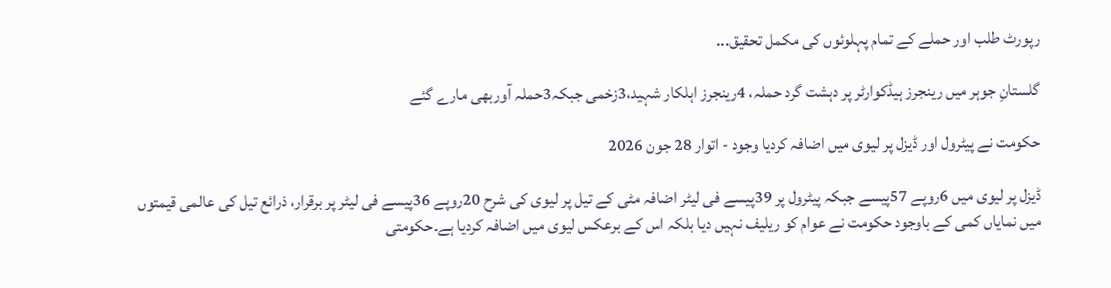رپورٹ طلب اور حملے کے تمام پہلوئوں کی مکمل تحقیق...

گلستانِ جوہر میں رینجرز ہیڈکوارٹر پر دہشت گرد حملہ، 4رینجرز اہلکار شہید،3زخمی جبکہ3حملہ آوربھی مارے گئے

حکومت نے پیٹرول اور ڈیزل پر لیوی میں اضافہ کردیا وجود - اتوار 28 جون 2026

ڈیزل پر لیوی میں 6روپے 57پیسے جبکہ پیٹرول پر 39پیسے فی لیٹر اضافہ مٹی کے تیل پر لیوی کی شرح 20روپے 36پیسے فی لیٹر پر برقرار، ذرائع تیل کی عالمی قیمتوں میں نمایاں کمی کے باوجود حکومت نے عوام کو ریلیف نہیں دیا بلکہ اس کے برعکس لیوی میں اضافہ کردیا ہے۔حکومتی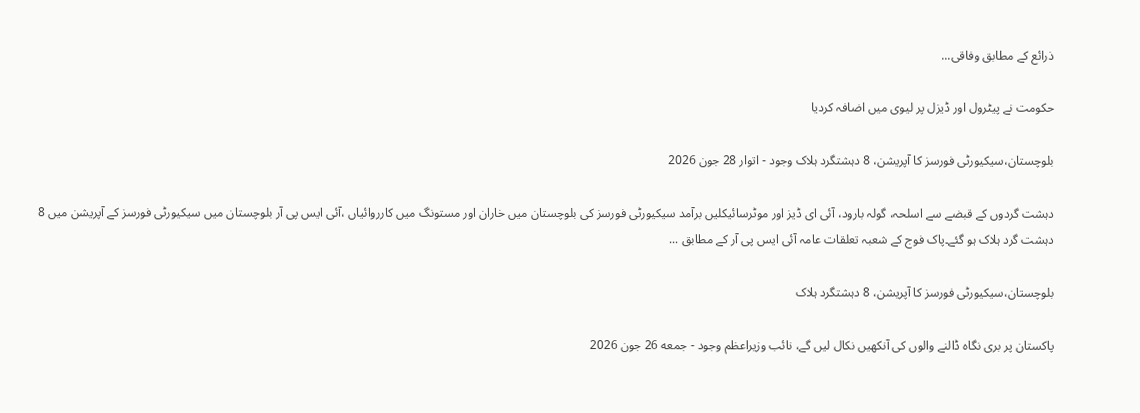ذرائع کے مطابق وفاقی...

حکومت نے پیٹرول اور ڈیزل پر لیوی میں اضافہ کردیا

بلوچستان،سیکیورٹی فورسز کا آپریشن، 8 دہشتگرد ہلاک وجود - اتوار 28 جون 2026

دہشت گردوں کے قبضے سے اسلحہ، گولہ بارود، آئی ای ڈیز اور موٹرسائیکلیں برآمد سیکیورٹی فورسز کی بلوچستان میں خاران اور مستونگ میں کارروائیاں ،آئی ایس پی آر بلوچستان میں سیکیورٹی فورسز کے آپریشن میں 8 دہشت گرد ہلاک ہو گئے۔پاک فوج کے شعبہ تعلقات عامہ آئی ایس پی آر کے مطابق ...

بلوچستان،سیکیورٹی فورسز کا آپریشن، 8 دہشتگرد ہلاک

پاکستان پر بری نگاہ ڈالنے والوں کی آنکھیں نکال لیں گے، نائب وزیراعظم وجود - جمعه 26 جون 2026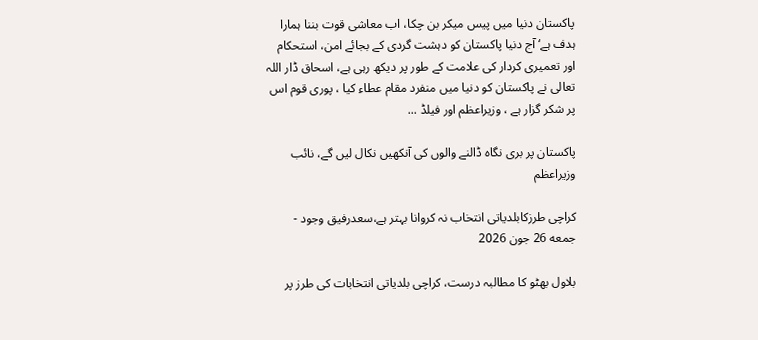پاکستان دنیا میں پیس میکر بن چکا، اب معاشی قوت بننا ہمارا ہدف ہے‘ آج دنیا پاکستان کو دہشت گردی کے بجائے امن، استحکام اور تعمیری کردار کی علامت کے طور پر دیکھ رہی ہے، اسحاق ڈار اللہ تعالی نے پاکستان کو دنیا میں منفرد مقام عطاء کیا ، پوری قوم اس پر شکر گزار ہے ، وزیراعظم اور فیلڈ ...

پاکستان پر بری نگاہ ڈالنے والوں کی آنکھیں نکال لیں گے، نائب وزیراعظم

کراچی طرزکابلدیاتی انتخاب نہ کروانا بہتر ہے،سعدرفیق وجود - جمعه 26 جون 2026

بلاول بھٹو کا مطالبہ درست، کراچی بلدیاتی انتخابات کی طرز پر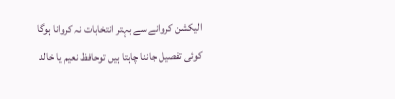الیکشن کروانے سے بہتر انتخابات نہ کروانا ہوگا کوئی تفصیل جاننا چاہتا ہیں توحافظ نعیم یا خالد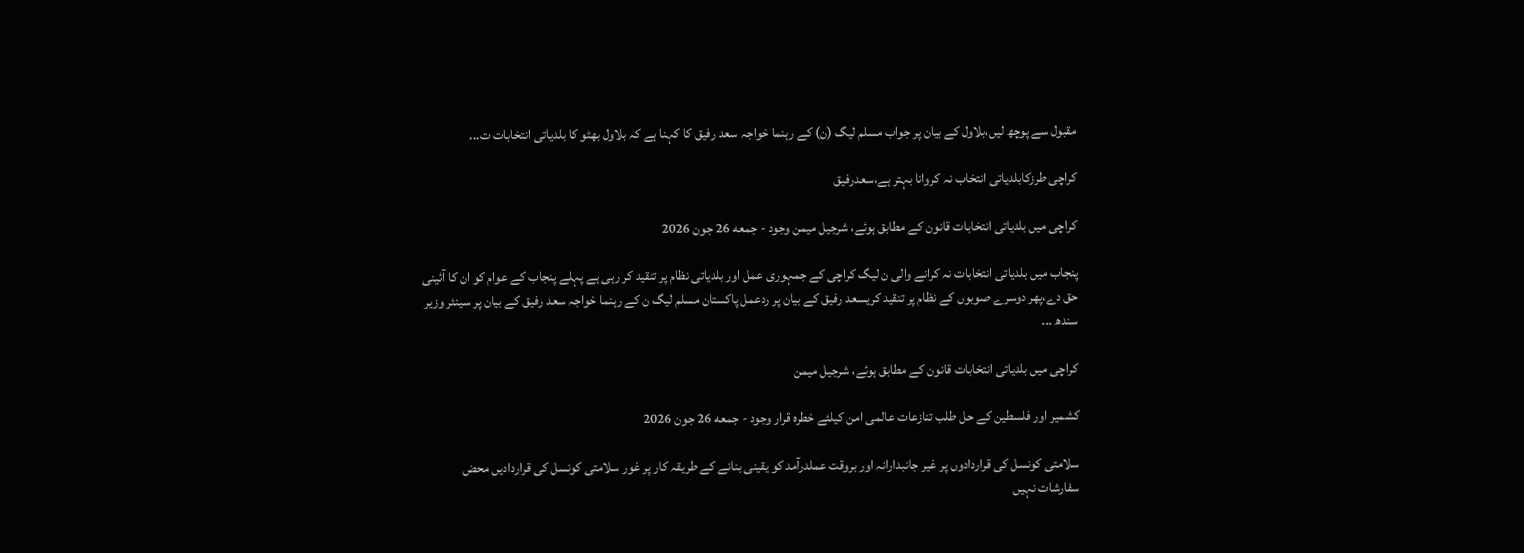مقبول سے پوچھ لیں،بلاول کے بیان پر جواب مسلم لیگ (ن) کے رہنما خواجہ سعد رفیق کا کہنا ہے کہ بلاول بھٹو کا بلدیاتی انتخابات ت...

کراچی طرزکابلدیاتی انتخاب نہ کروانا بہتر ہے،سعدرفیق

کراچی میں بلدیاتی انتخابات قانون کے مطابق ہوئے، شرجیل میمن وجود - جمعه 26 جون 2026

پنجاب میں بلدیاتی انتخابات نہ کرانے والی ن لیگ کراچی کے جمہوری عمل اور بلدیاتی نظام پر تنقید کر رہی ہے پہلے پنجاب کے عوام کو ان کا آئینی حق دے،پھر دوسرے صوبوں کے نظام پر تنقید کریسعد رفیق کے بیان پر ردعمل پاکستان مسلم لیگ ن کے رہنما خواجہ سعد رفیق کے بیان پر سینئر وزیر سندھ ...

کراچی میں بلدیاتی انتخابات قانون کے مطابق ہوئے، شرجیل میمن

کشمیر اور فلسطین کے حل طلب تنازعات عالمی امن کیلئے خطرہ قرار وجود - جمعه 26 جون 2026

سلامتی کونسل کی قراردادوں پر غیر جانبدارانہ اور بروقت عملدرآمد کو یقینی بنانے کے طریقہ کار پر غور سلامتی کونسل کی قراردادیں محض سفارشات نہیں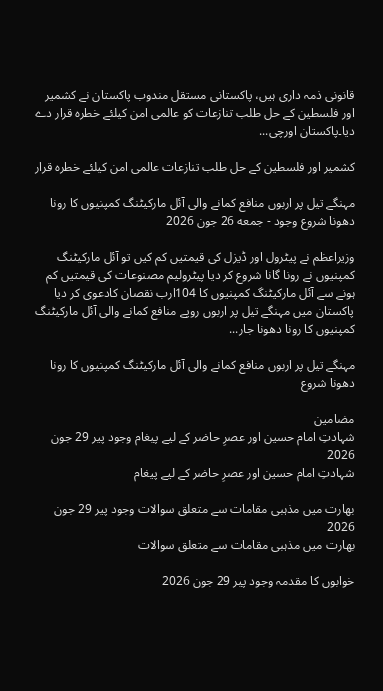قانونی ذمہ داری ہیں، پاکستانی مستقل مندوب پاکستان نے کشمیر اور فلسطین کے حل طلب تنازعات کو عالمی امن کیلئے خطرہ قرار دے دیا۔پاکستان اورچی...

کشمیر اور فلسطین کے حل طلب تنازعات عالمی امن کیلئے خطرہ قرار

مہنگے تیل پر اربوں منافع کمانے والی آئل مارکیٹنگ کمپنیوں کا رونا دھونا شروع وجود - جمعه 26 جون 2026

وزیراعظم نے پیٹرول اور ڈیزل کی قیمتیں کم کیں تو آئل مارکیٹنگ کمپنیوں نے رونا گانا شروع کر دیا پیٹرولیم مصنوعات کی قیمتیں کم ہونے سے آئل مارکیٹنگ کمپنیوں کا 104ارب نقصان کادعوی کر دیا پاکستان میں مہنگے تیل پر اربوں روپے منافع کمانے والی آئل مارکیٹنگ کمپنیوں کا رونا دھونا جار...

مہنگے تیل پر اربوں منافع کمانے والی آئل مارکیٹنگ کمپنیوں کا رونا دھونا شروع

مضامین
شہادتِ امام حسین اور عصرِ حاضر کے لیے پیغام وجود پیر 29 جون 2026
شہادتِ امام حسین اور عصرِ حاضر کے لیے پیغام

بھارت میں مذہبی مقامات سے متعلق سوالات وجود پیر 29 جون 2026
بھارت میں مذہبی مقامات سے متعلق سوالات

خوابوں کا مقدمہ وجود پیر 29 جون 2026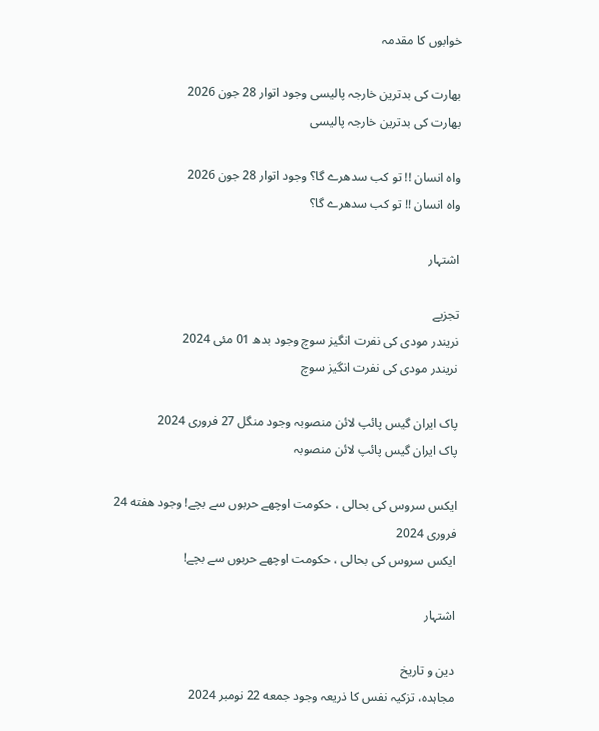خوابوں کا مقدمہ

بھارت کی بدترین خارجہ پالیسی وجود اتوار 28 جون 2026
بھارت کی بدترین خارجہ پالیسی

واہ انسان !! تو کب سدھرے گا؟ وجود اتوار 28 جون 2026
واہ انسان !! تو کب سدھرے گا؟

اشتہار

تجزیے
نریندر مودی کی نفرت انگیز سوچ وجود بدھ 01 مئی 2024
نریندر مودی کی نفرت انگیز سوچ

پاک ایران گیس پائپ لائن منصوبہ وجود منگل 27 فروری 2024
پاک ایران گیس پائپ لائن منصوبہ

ایکس سروس کی بحالی ، حکومت اوچھے حربوں سے بچے! وجود هفته 24 فروری 2024
ایکس سروس کی بحالی ، حکومت اوچھے حربوں سے بچے!

اشتہار

دین و تاریخ
مجاہدہ، تزکیہ نفس کا ذریعہ وجود جمعه 22 نومبر 2024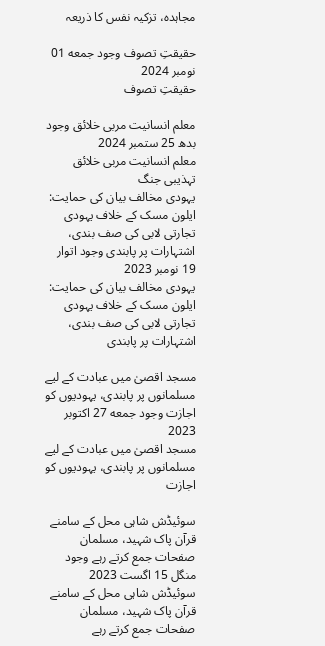مجاہدہ، تزکیہ نفس کا ذریعہ

حقیقتِ تصوف وجود جمعه 01 نومبر 2024
حقیقتِ تصوف

معلم انسانیت مربی خلائق وجود بدھ 25 ستمبر 2024
معلم انسانیت مربی خلائق
تہذیبی جنگ
یہودی مخالف بیان کی حمایت: ایلون مسک کے خلاف یہودی تجارتی لابی کی صف بندی، اشتہارات پر پابندی وجود اتوار 19 نومبر 2023
یہودی مخالف بیان کی حمایت: ایلون مسک کے خلاف یہودی تجارتی لابی کی صف بندی، اشتہارات پر پابندی

مسجد اقصیٰ میں عبادت کے لیے مسلمانوں پر پابندی، یہودیوں کو اجازت وجود جمعه 27 اکتوبر 2023
مسجد اقصیٰ میں عبادت کے لیے مسلمانوں پر پابندی، یہودیوں کو اجازت

سوئیڈش شاہی محل کے سامنے قرآن پاک شہید، مسلمان صفحات جمع کرتے رہے وجود منگل 15 اگست 2023
سوئیڈش شاہی محل کے سامنے قرآن پاک شہید، مسلمان صفحات جمع کرتے رہے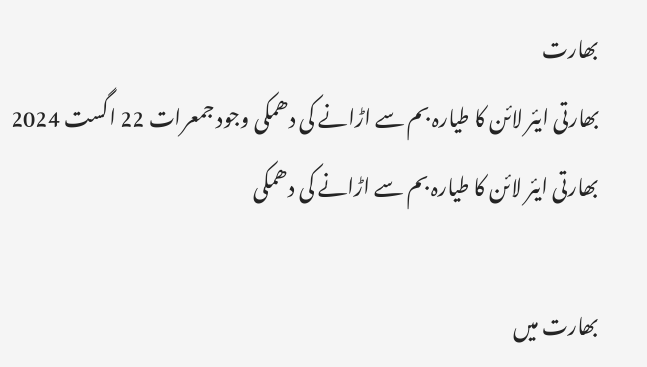بھارت
بھارتی ایئر لائن کا طیارہ بم سے اڑانے کی دھمکی وجود جمعرات 22 اگست 2024
بھارتی ایئر لائن کا طیارہ بم سے اڑانے کی دھمکی

بھارت میں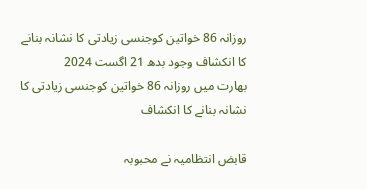روزانہ 86 خواتین کوجنسی زیادتی کا نشانہ بنانے کا انکشاف وجود بدھ 21 اگست 2024
بھارت میں روزانہ 86 خواتین کوجنسی زیادتی کا نشانہ بنانے کا انکشاف

قابض انتظامیہ نے محبوبہ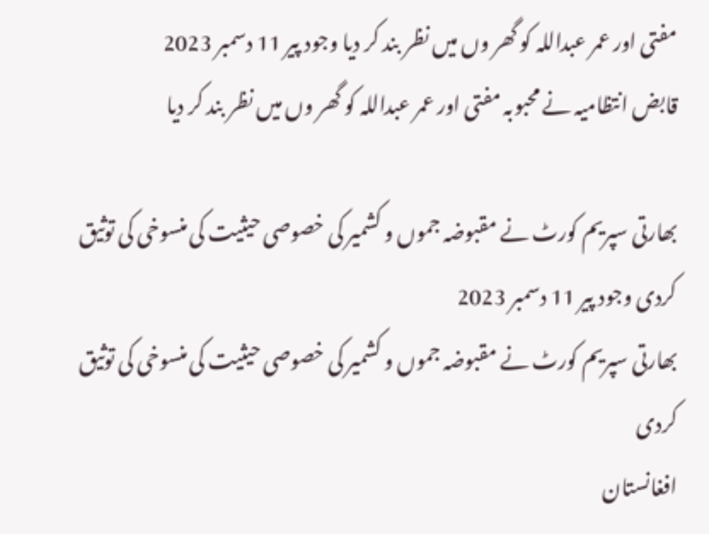مفتی اور عمر عبداللہ کو گھر وں میں نظر بند کر دیا وجود پیر 11 دسمبر 2023
قابض انتظامیہ نے محبوبہ مفتی اور عمر عبداللہ کو گھر وں میں نظر بند کر دیا

بھارتی سپریم کورٹ نے مقبوضہ جموں و کشمیر کی خصوصی حیثیت کی منسوخی کی توثیق کردی وجود پیر 11 دسمبر 2023
بھارتی سپریم کورٹ نے مقبوضہ جموں و کشمیر کی خصوصی حیثیت کی منسوخی کی توثیق کردی
افغانستان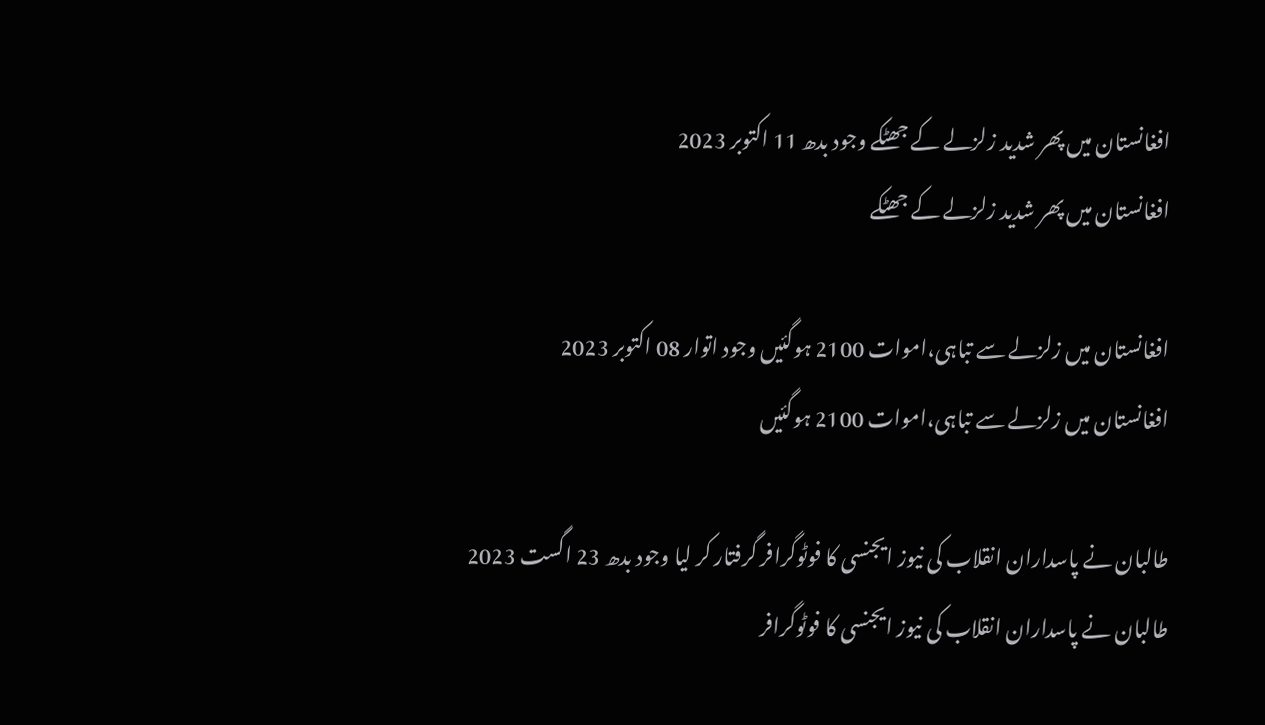افغانستان میں پھر شدید زلزلے کے جھٹکے وجود بدھ 11 اکتوبر 2023
افغانستان میں پھر شدید زلزلے کے جھٹکے

افغانستان میں زلزلے سے تباہی،اموات 2100 ہوگئیں وجود اتوار 08 اکتوبر 2023
افغانستان میں زلزلے سے تباہی،اموات 2100 ہوگئیں

طالبان نے پاسداران انقلاب کی نیوز ایجنسی کا فوٹوگرافر گرفتار کر لیا وجود بدھ 23 اگست 2023
طالبان نے پاسداران انقلاب کی نیوز ایجنسی کا فوٹوگرافر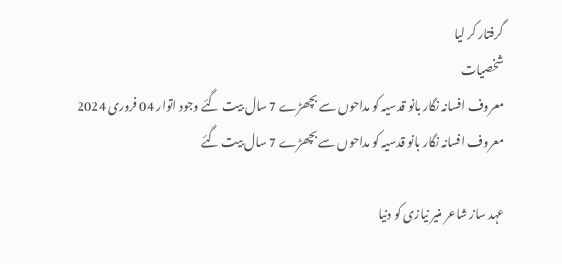گرفتار کر لیا
شخصیات
معروف افسانہ نگار بانو قدسیہ کو مداحوں سے بچھڑے 7 سال بیت گئے وجود اتوار 04 فروری 2024
معروف افسانہ نگار بانو قدسیہ کو مداحوں سے بچھڑے 7 سال بیت گئے

عہد ساز شاعر منیر نیازی کو دنیا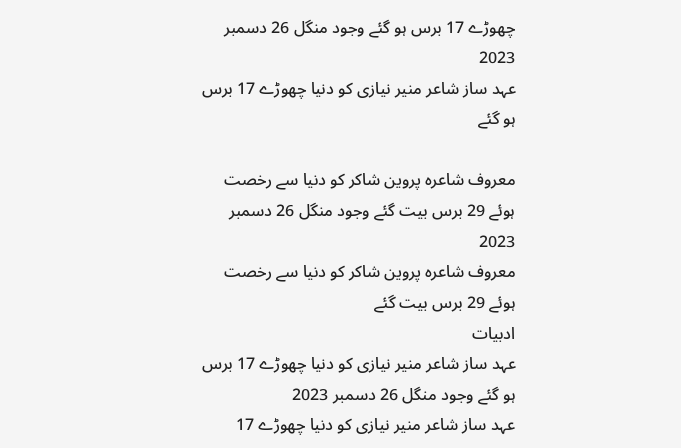چھوڑے 17 برس ہو گئے وجود منگل 26 دسمبر 2023
عہد ساز شاعر منیر نیازی کو دنیا چھوڑے 17 برس ہو گئے

معروف شاعرہ پروین شاکر کو دنیا سے رخصت ہوئے 29 برس بیت گئے وجود منگل 26 دسمبر 2023
معروف شاعرہ پروین شاکر کو دنیا سے رخصت ہوئے 29 برس بیت گئے
ادبیات
عہد ساز شاعر منیر نیازی کو دنیا چھوڑے 17 برس ہو گئے وجود منگل 26 دسمبر 2023
عہد ساز شاعر منیر نیازی کو دنیا چھوڑے 17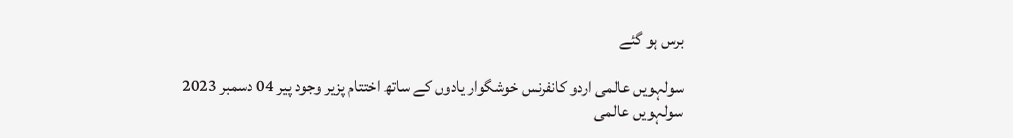برس ہو گئے

سولہویں عالمی اردو کانفرنس خوشگوار یادوں کے ساتھ اختتام پزیر وجود پیر 04 دسمبر 2023
سولہویں عالمی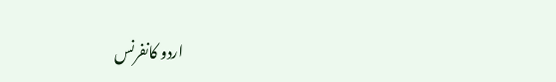اردو کانفرنس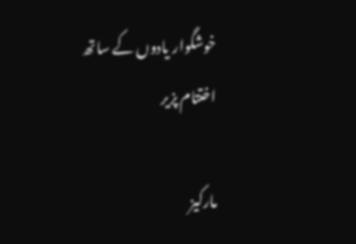خوشگوار یادوں کے ساتھ اختتام پزیر

مارکیز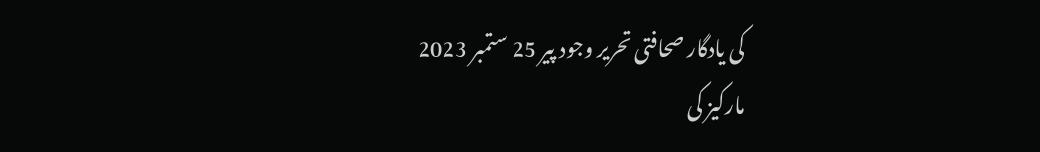کی یادگار صحافتی تحریر وجود پیر 25 ستمبر 2023
مارکیز کی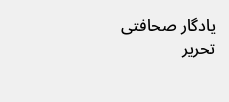یادگار صحافتی تحریر